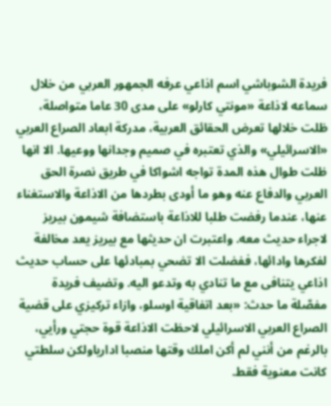فريدة الشوباشي اسم اذاعي عرفه الجمهور العربي من خلال سماعه لاذاعة «مونتي كارلو» على مدى 30 عاما متواصلة، ظلت خلالها تعرض الحقائق العربية، مدركة ابعاد الصراع العربي «الاسرائيلي» والذي تعتبره في صميم وجدانها ووعيها. الا انها ظلت طوال هذه المدة تواجه اشواكا في طريق نصرة الحق العربي والدفاع عنه وهو ما أودى بطردها من الاذاعة والاستغناء عنها، عندما رفضت طلبا للاذاعة باستضافة شيمون بيريز لاجراء حديث معه. واعتبرت ان حديثها مع بيريز يعد مخالفة لفكرها وادائها، ففضلت الا تضحي بمبادئها على حساب حديث اذاعي يتنافى مع ما تنادي به وتدعو اليه. وتضيف فريدة مفصّلة ما حدث: «بعد اتفاقية اوسلو، وازاء تركيزي على قضية الصراع العربي الاسرائيلي لاحظت الاذاعة قوة حجتي ورأيي، بالرغم من أنني لم أكن املك وقتها منصبا ادارياولكن سلطتي كانت معنوية فقط.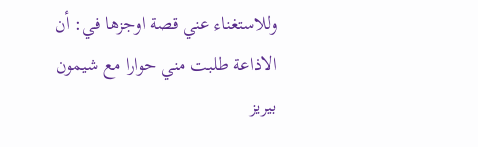وللاستغناء عني قصة اوجزها في: أن الاذاعة طلبت مني حوارا مع شيمون بيريز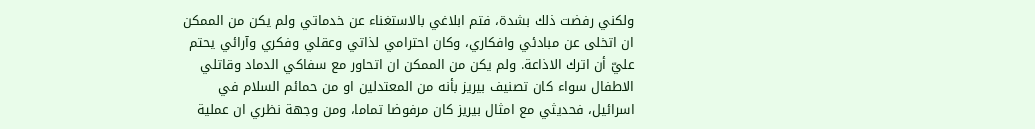ولكني رفضت ذلك بشدة، فتم ابلاغي بالاستغناء عن خدماتي ولم يكن من الممكن ان اتخلى عن مبادئي وافكاري، وكان احترامي لذاتي وعقلي وفكري وآرائي يحتم عليّ أن اترك الاذاعة. ولم يكن من الممكن ان اتحاور مع سفاكي الدماد وقاتلي الاطفال سواء كان تصنيف بيريز بأنه من المعتدلين او من حمائم السلام في اسرائيل، فحديثي مع امثال بيريز كان مرفوضا تماما، ومن وجهة نظري ان عملية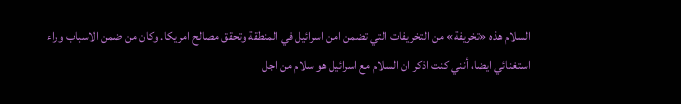السلام هذه «تخريفة» من التخريفات التي تضمن امن اسرائيل في المنطقة وتحقق مصالح امريكا. وكان من ضمن الاسباب وراء استغنائي ايضا، أنني كنت اذكر ان السلام مع اسرائيل هو سلام من اجل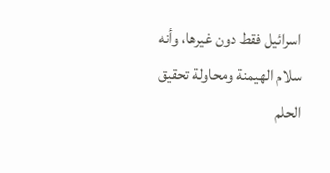اسرائيل فقط دون غيرها، وأنه سلام الهيمنة ومحاولة تحقيق الحلم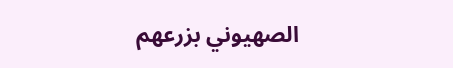الصهيوني بزرعهم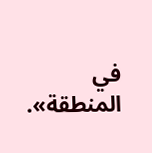في المنطقة».